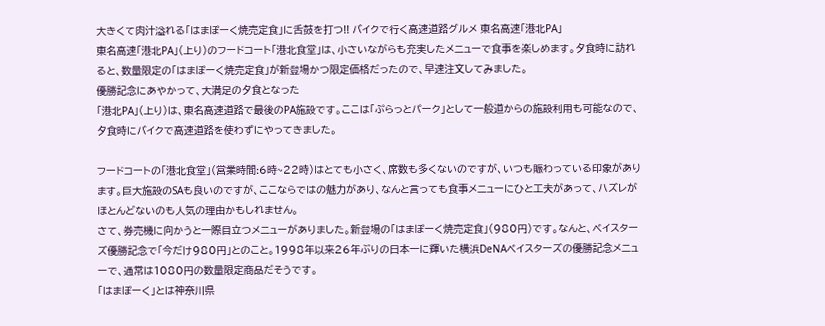大きくて肉汁溢れる「はまぽーく焼売定食」に舌鼓を打つ!! バイクで行く高速道路グルメ 東名高速「港北PA」
東名高速「港北PA」(上り)のフードコート「港北食堂」は、小さいながらも充実したメニューで食事を楽しめます。夕食時に訪れると、数量限定の「はまぽーく焼売定食」が新登場かつ限定価格だったので、早速注文してみました。
優勝記念にあやかって、大満足の夕食となった
「港北PA」(上り)は、東名高速道路で最後のPA施設です。ここは「ぷらっとパーク」として一般道からの施設利用も可能なので、夕食時にバイクで高速道路を使わずにやってきました。

フードコートの「港北食堂」(営業時間:6時~22時)はとても小さく、席数も多くないのですが、いつも賑わっている印象があります。巨大施設のSAも良いのですが、ここならではの魅力があり、なんと言っても食事メニューにひと工夫があって、ハズレがほとんどないのも人気の理由かもしれません。
さて、券売機に向かうと一際目立つメニューがありました。新登場の「はまぽーく焼売定食」(980円)です。なんと、ベイスターズ優勝記念で「今だけ980円」とのこと。1998年以来26年ぶりの日本一に輝いた横浜DeNAベイスターズの優勝記念メニューで、通常は1080円の数量限定商品だそうです。
「はまぽーく」とは神奈川県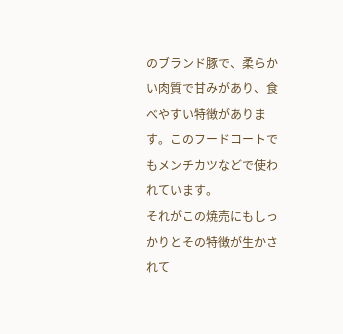のブランド豚で、柔らかい肉質で甘みがあり、食べやすい特徴があります。このフードコートでもメンチカツなどで使われています。
それがこの焼売にもしっかりとその特徴が生かされて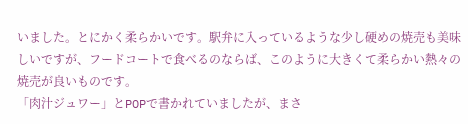いました。とにかく柔らかいです。駅弁に入っているような少し硬めの焼売も美味しいですが、フードコートで食べるのならば、このように大きくて柔らかい熱々の焼売が良いものです。
「肉汁ジュワー」とPOPで書かれていましたが、まさ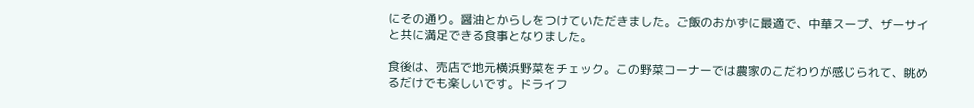にその通り。醤油とからしをつけていただきました。ご飯のおかずに最適で、中華スープ、ザーサイと共に満足できる食事となりました。

食後は、売店で地元横浜野菜をチェック。この野菜コーナーでは農家のこだわりが感じられて、眺めるだけでも楽しいです。ドライフ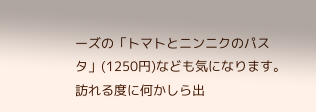ーズの「トマトとニンニクのパスタ」(1250円)なども気になります。
訪れる度に何かしら出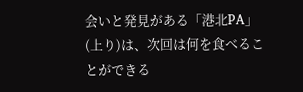会いと発見がある「港北PA」(上り)は、次回は何を食べることができる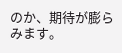のか、期待が膨らみます。